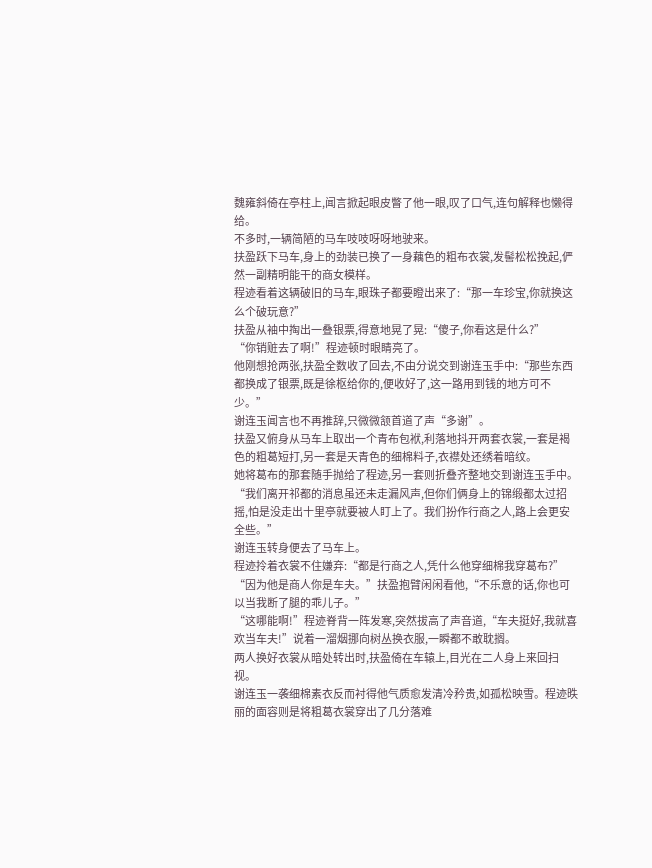魏雍斜倚在亭柱上,闻言掀起眼皮瞥了他一眼,叹了口气,连句解释也懒得给。
不多时,一辆简陋的马车吱吱呀呀地驶来。
扶盈跃下马车,身上的劲装已换了一身藕色的粗布衣裳,发髻松松挽起,俨然一副精明能干的商女模样。
程迹看着这辆破旧的马车,眼珠子都要瞪出来了:“那一车珍宝,你就换这么个破玩意?”
扶盈从袖中掏出一叠银票,得意地晃了晃:“傻子,你看这是什么?”
“你销赃去了啊!”程迹顿时眼睛亮了。
他刚想抢两张,扶盈全数收了回去,不由分说交到谢连玉手中:“那些东西都换成了银票,既是徐枢给你的,便收好了,这一路用到钱的地方可不少。”
谢连玉闻言也不再推辞,只微微颔首道了声“多谢”。
扶盈又俯身从马车上取出一个青布包袱,利落地抖开两套衣裳,一套是褐色的粗葛短打,另一套是天青色的细棉料子,衣襟处还绣着暗纹。
她将葛布的那套随手抛给了程迹,另一套则折叠齐整地交到谢连玉手中。
“我们离开祁都的消息虽还未走漏风声,但你们俩身上的锦缎都太过招摇,怕是没走出十里亭就要被人盯上了。我们扮作行商之人,路上会更安全些。”
谢连玉转身便去了马车上。
程迹拎着衣裳不住嫌弃:“都是行商之人,凭什么他穿细棉我穿葛布?”
“因为他是商人你是车夫。”扶盈抱臂闲闲看他,“不乐意的话,你也可以当我断了腿的乖儿子。”
“这哪能啊!”程迹脊背一阵发寒,突然拔高了声音道,“车夫挺好,我就喜欢当车夫!”说着一溜烟挪向树丛换衣服,一瞬都不敢耽搁。
两人换好衣裳从暗处转出时,扶盈倚在车辕上,目光在二人身上来回扫视。
谢连玉一袭细棉素衣反而衬得他气质愈发清冷矜贵,如孤松映雪。程迹昳丽的面容则是将粗葛衣裳穿出了几分落难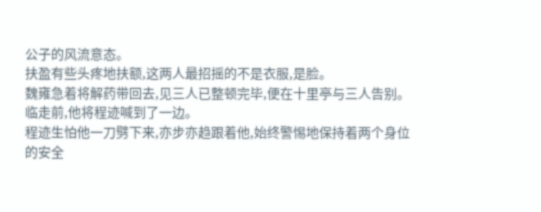公子的风流意态。
扶盈有些头疼地扶额,这两人最招摇的不是衣服,是脸。
魏雍急着将解药带回去,见三人已整顿完毕,便在十里亭与三人告别。
临走前,他将程迹喊到了一边。
程迹生怕他一刀劈下来,亦步亦趋跟着他,始终警惕地保持着两个身位的安全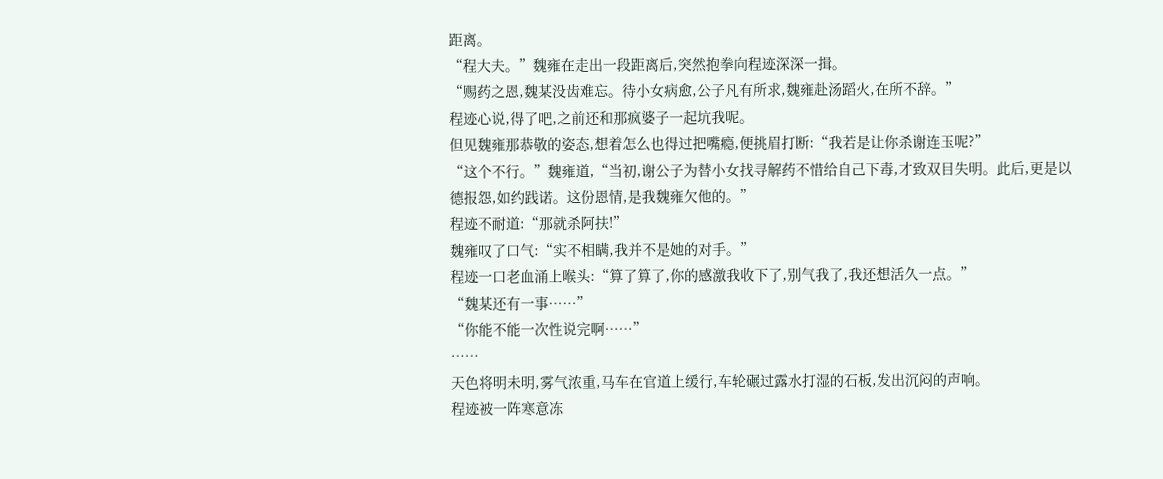距离。
“程大夫。”魏雍在走出一段距离后,突然抱拳向程迹深深一揖。
“赐药之恩,魏某没齿难忘。待小女病愈,公子凡有所求,魏雍赴汤蹈火,在所不辞。”
程迹心说,得了吧,之前还和那疯婆子一起坑我呢。
但见魏雍那恭敬的姿态,想着怎么也得过把嘴瘾,便挑眉打断:“我若是让你杀谢连玉呢?”
“这个不行。”魏雍道,“当初,谢公子为替小女找寻解药不惜给自己下毒,才致双目失明。此后,更是以德报怨,如约践诺。这份恩情,是我魏雍欠他的。”
程迹不耐道:“那就杀阿扶!”
魏雍叹了口气:“实不相瞒,我并不是她的对手。”
程迹一口老血涌上喉头:“算了算了,你的感激我收下了,别气我了,我还想活久一点。”
“魏某还有一事……”
“你能不能一次性说完啊……”
……
天色将明未明,雾气浓重,马车在官道上缓行,车轮碾过露水打湿的石板,发出沉闷的声响。
程迹被一阵寒意冻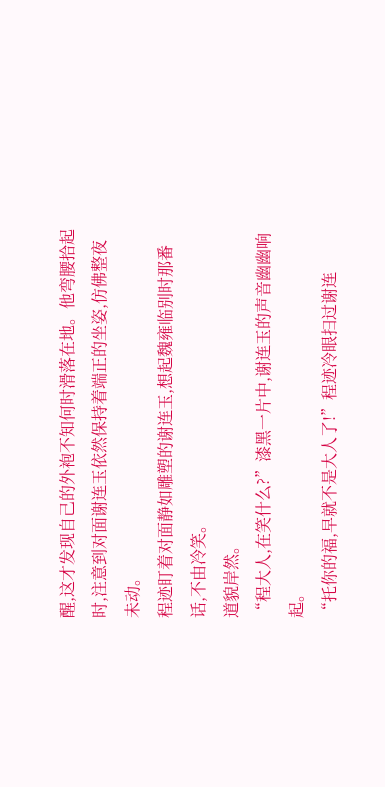醒,这才发现自己的外袍不知何时滑落在地。他弯腰拾起时,注意到对面谢连玉依然保持着端正的坐姿,仿佛整夜未动。
程迹盯着对面静如雕塑的谢连玉,想起魏雍临别时那番话,不由冷笑。
道貌岸然。
“程大人,在笑什么?”漆黑一片中,谢连玉的声音幽幽响起。
“托你的福,早就不是大人了!”程迹冷眼扫过谢连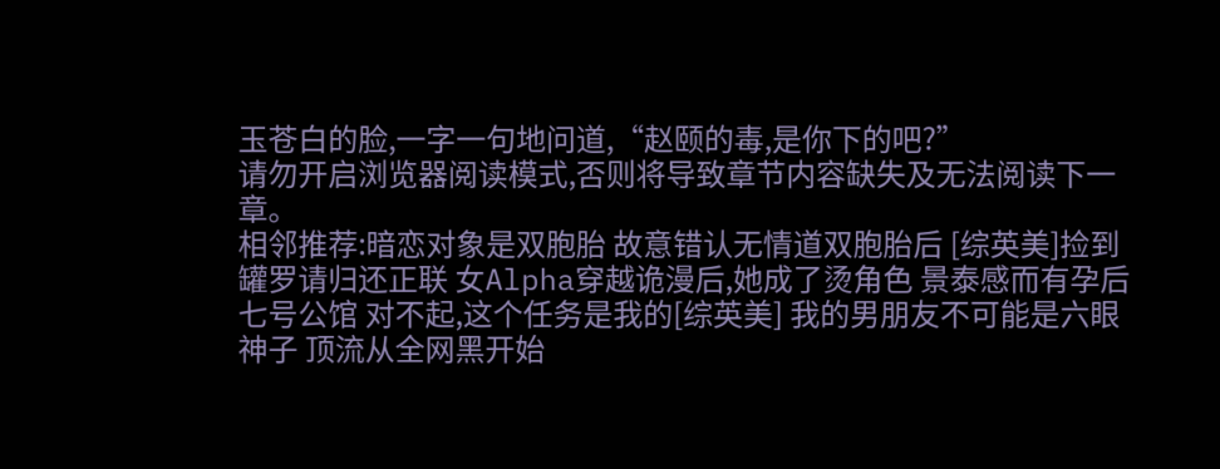玉苍白的脸,一字一句地问道,“赵颐的毒,是你下的吧?”
请勿开启浏览器阅读模式,否则将导致章节内容缺失及无法阅读下一章。
相邻推荐:暗恋对象是双胞胎 故意错认无情道双胞胎后 [综英美]捡到罐罗请归还正联 女Alpha穿越诡漫后,她成了烫角色 景泰感而有孕后 七号公馆 对不起,这个任务是我的[综英美] 我的男朋友不可能是六眼神子 顶流从全网黑开始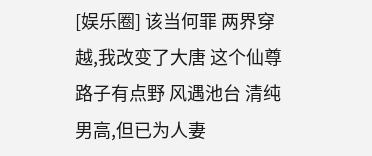[娱乐圈] 该当何罪 两界穿越,我改变了大唐 这个仙尊路子有点野 风遇池台 清纯男高,但已为人妻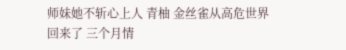师妹她不斩心上人 青柚 金丝雀从高危世界回来了 三个月情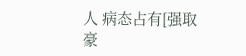人 病态占有[强取豪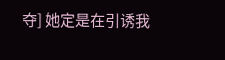夺] 她定是在引诱我